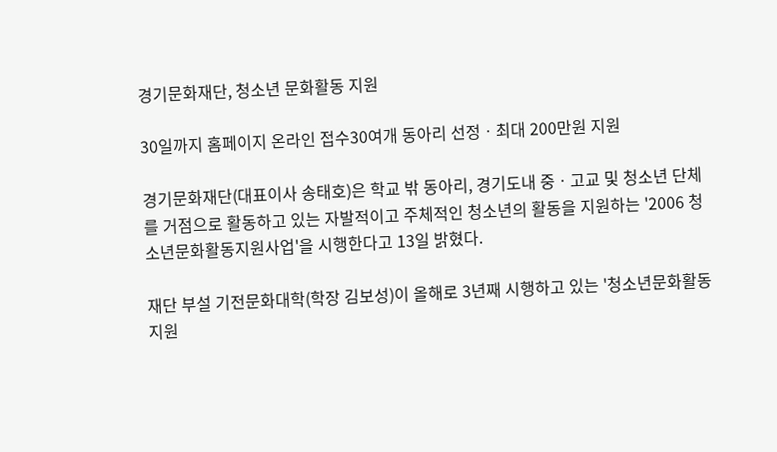경기문화재단, 청소년 문화활동 지원

30일까지 홈페이지 온라인 접수30여개 동아리 선정ㆍ최대 200만원 지원

경기문화재단(대표이사 송태호)은 학교 밖 동아리, 경기도내 중ㆍ고교 및 청소년 단체를 거점으로 활동하고 있는 자발적이고 주체적인 청소년의 활동을 지원하는 '2006 청소년문화활동지원사업'을 시행한다고 13일 밝혔다.

재단 부설 기전문화대학(학장 김보성)이 올해로 3년째 시행하고 있는 '청소년문화활동지원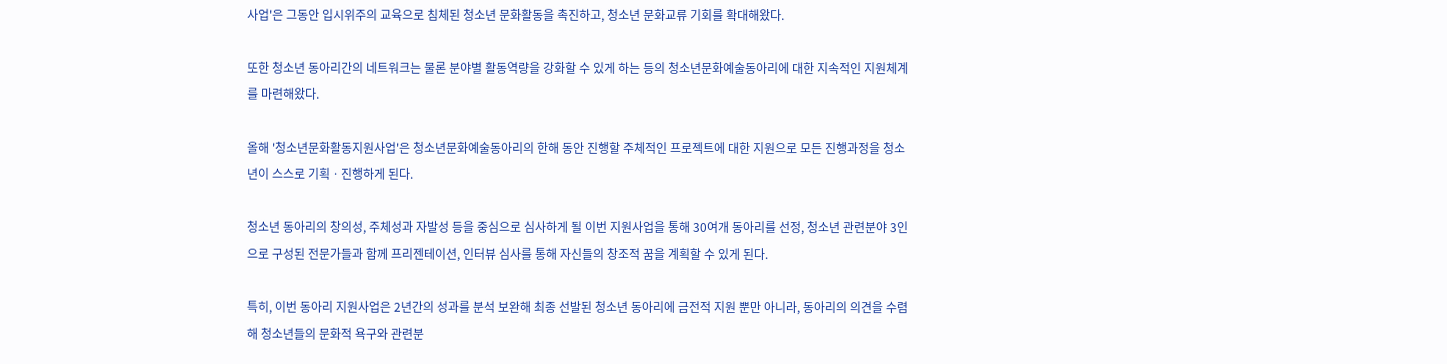사업'은 그동안 입시위주의 교육으로 침체된 청소년 문화활동을 촉진하고, 청소년 문화교류 기회를 확대해왔다.

또한 청소년 동아리간의 네트워크는 물론 분야별 활동역량을 강화할 수 있게 하는 등의 청소년문화예술동아리에 대한 지속적인 지원체계를 마련해왔다.

올해 '청소년문화활동지원사업'은 청소년문화예술동아리의 한해 동안 진행할 주체적인 프로젝트에 대한 지원으로 모든 진행과정을 청소년이 스스로 기획ㆍ진행하게 된다.

청소년 동아리의 창의성, 주체성과 자발성 등을 중심으로 심사하게 될 이번 지원사업을 통해 30여개 동아리를 선정, 청소년 관련분야 3인으로 구성된 전문가들과 함께 프리젠테이션, 인터뷰 심사를 통해 자신들의 창조적 꿈을 계획할 수 있게 된다.

특히, 이번 동아리 지원사업은 2년간의 성과를 분석 보완해 최종 선발된 청소년 동아리에 금전적 지원 뿐만 아니라, 동아리의 의견을 수렴해 청소년들의 문화적 욕구와 관련분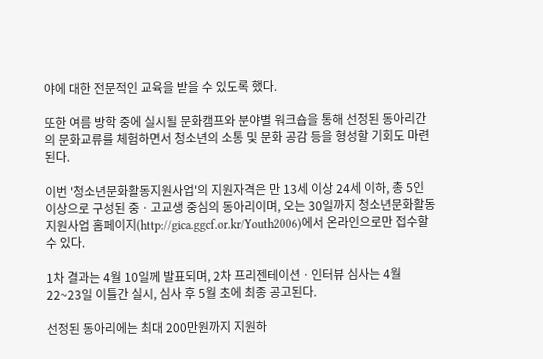야에 대한 전문적인 교육을 받을 수 있도록 했다.

또한 여름 방학 중에 실시될 문화캠프와 분야별 워크숍을 통해 선정된 동아리간의 문화교류를 체험하면서 청소년의 소통 및 문화 공감 등을 형성할 기회도 마련된다.

이번 '청소년문화활동지원사업'의 지원자격은 만 13세 이상 24세 이하, 총 5인 이상으로 구성된 중ㆍ고교생 중심의 동아리이며, 오는 30일까지 청소년문화활동지원사업 홈페이지(http://gica.ggcf.or.kr/Youth2006)에서 온라인으로만 접수할 수 있다.

1차 결과는 4월 10일께 발표되며, 2차 프리젠테이션ㆍ인터뷰 심사는 4월 22~23일 이틀간 실시, 심사 후 5월 초에 최종 공고된다.

선정된 동아리에는 최대 200만원까지 지원하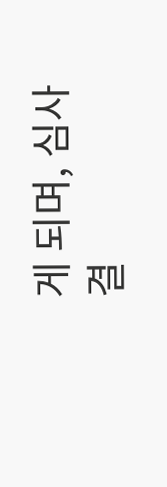게 되며, 심사결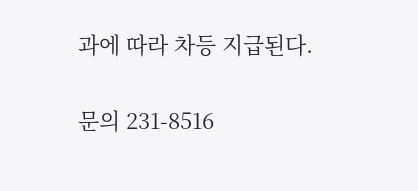과에 따라 차등 지급된다.

문의 231-8516